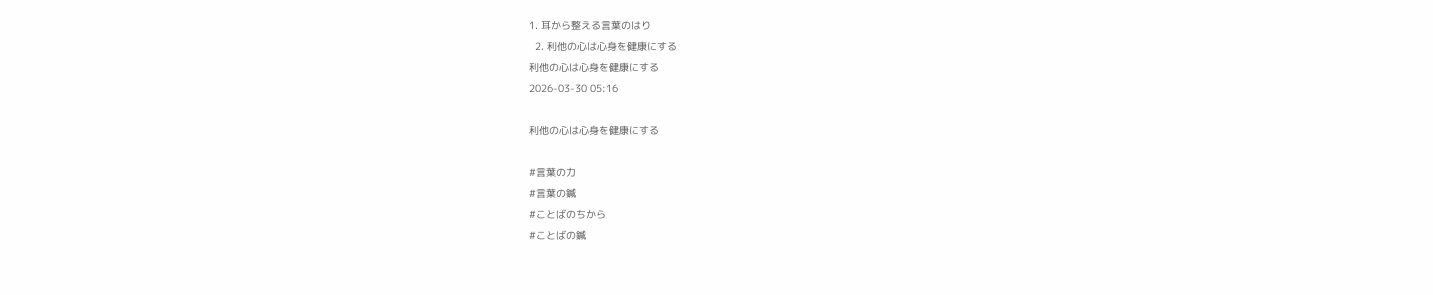1. 耳から整える言葉のはり
  2. 利他の心は心身を健康にする
利他の心は心身を健康にする
2026-03-30 05:16

利他の心は心身を健康にする

#言葉の力
#言葉の鍼
#ことばのちから
#ことばの鍼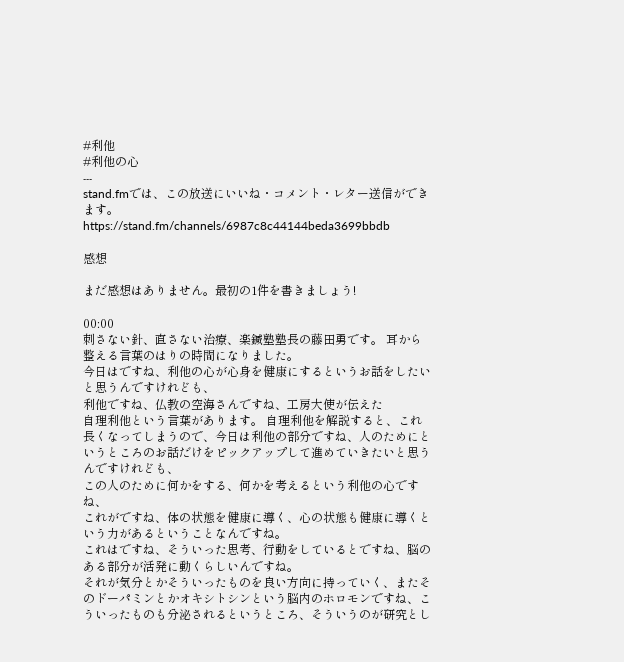#利他
#利他の心
---
stand.fmでは、この放送にいいね・コメント・レター送信ができます。
https://stand.fm/channels/6987c8c44144beda3699bbdb

感想

まだ感想はありません。最初の1件を書きましょう!

00:00
刺さない針、直さない治療、楽鍼塾塾長の藤田勇です。 耳から整える言葉のはりの時間になりました。
今日はですね、利他の心が心身を健康にするというお話をしたいと思うんですけれども、
利他ですね、仏教の空海さんですね、工房大使が伝えた
自理利他という言葉があります。 自理利他を解説すると、これ長くなってしまうので、今日は利他の部分ですね、人のためにというところのお話だけをピックアップして進めていきたいと思うんですけれども、
この人のために何かをする、何かを考えるという利他の心ですね、
これがですね、体の状態を健康に導く、心の状態も健康に導くという力があるということなんですね。
これはですね、そういった思考、行動をしているとですね、脳のある部分が活発に動くらしいんですね。
それが気分とかそういったものを良い方向に持っていく、またそのドーパミンとかオキシトシンという脳内のホロモンですね、こういったものも分泌されるというところ、そういうのが研究とし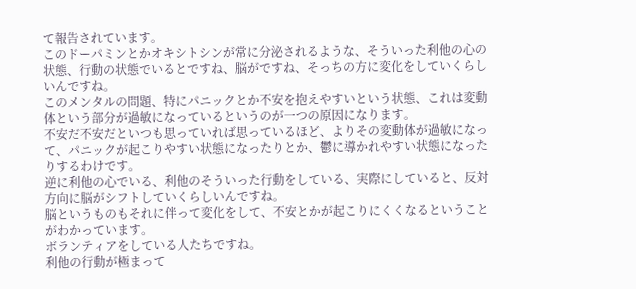て報告されています。
このドーパミンとかオキシトシンが常に分泌されるような、そういった利他の心の状態、行動の状態でいるとですね、脳がですね、そっちの方に変化をしていくらしいんですね。
このメンタルの問題、特にパニックとか不安を抱えやすいという状態、これは変動体という部分が過敏になっているというのが一つの原因になります。
不安だ不安だといつも思っていれば思っているほど、よりその変動体が過敏になって、パニックが起こりやすい状態になったりとか、鬱に導かれやすい状態になったりするわけです。
逆に利他の心でいる、利他のそういった行動をしている、実際にしていると、反対方向に脳がシフトしていくらしいんですね。
脳というものもそれに伴って変化をして、不安とかが起こりにくくなるということがわかっています。
ボランティアをしている人たちですね。
利他の行動が極まって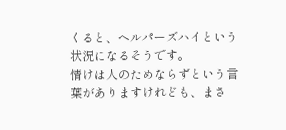くると、ヘルパーズハイという状況になるそうです。
情けは人のためならずという言葉がありますけれども、まさ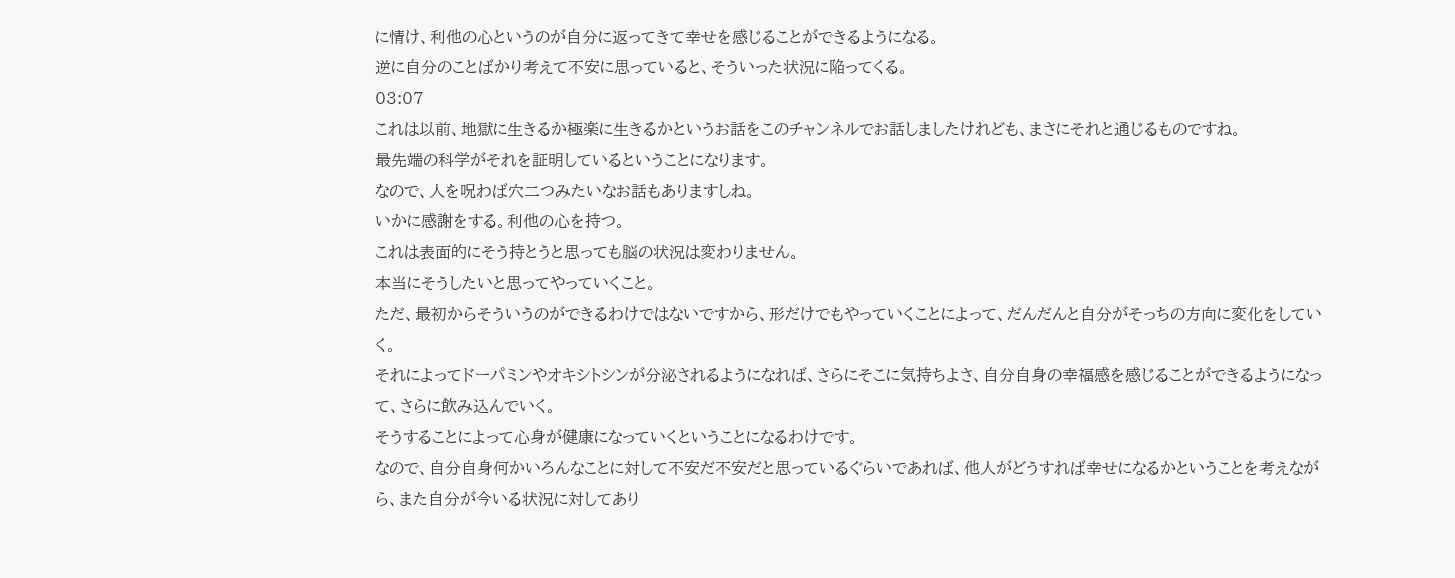に情け、利他の心というのが自分に返ってきて幸せを感じることができるようになる。
逆に自分のことばかり考えて不安に思っていると、そういった状況に陥ってくる。
03:07
これは以前、地獄に生きるか極楽に生きるかというお話をこのチャンネルでお話しましたけれども、まさにそれと通じるものですね。
最先端の科学がそれを証明しているということになります。
なので、人を呪わば穴二つみたいなお話もありますしね。
いかに感謝をする。利他の心を持つ。
これは表面的にそう持とうと思っても脳の状況は変わりません。
本当にそうしたいと思ってやっていくこと。
ただ、最初からそういうのができるわけではないですから、形だけでもやっていくことによって、だんだんと自分がそっちの方向に変化をしていく。
それによってドーパミンやオキシトシンが分泌されるようになれば、さらにそこに気持ちよさ、自分自身の幸福感を感じることができるようになって、さらに飲み込んでいく。
そうすることによって心身が健康になっていくということになるわけです。
なので、自分自身何かいろんなことに対して不安だ不安だと思っているぐらいであれば、他人がどうすれば幸せになるかということを考えながら、また自分が今いる状況に対してあり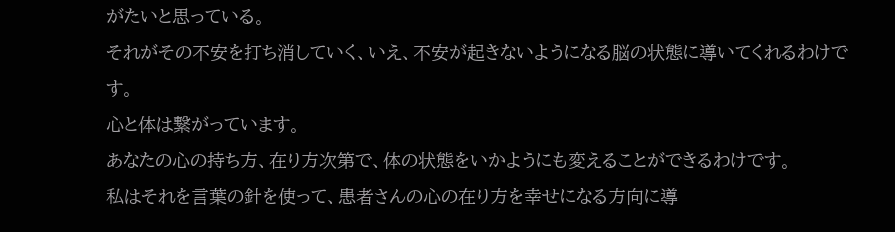がたいと思っている。
それがその不安を打ち消していく、いえ、不安が起きないようになる脳の状態に導いてくれるわけです。
心と体は繋がっています。
あなたの心の持ち方、在り方次第で、体の状態をいかようにも変えることができるわけです。
私はそれを言葉の針を使って、患者さんの心の在り方を幸せになる方向に導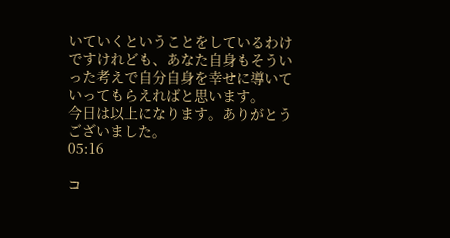いていくということをしているわけですけれども、あなた自身もそういった考えで自分自身を幸せに導いていってもらえればと思います。
今日は以上になります。ありがとうございました。
05:16

コ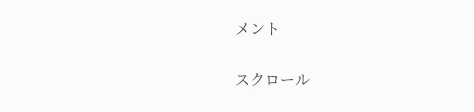メント

スクロール